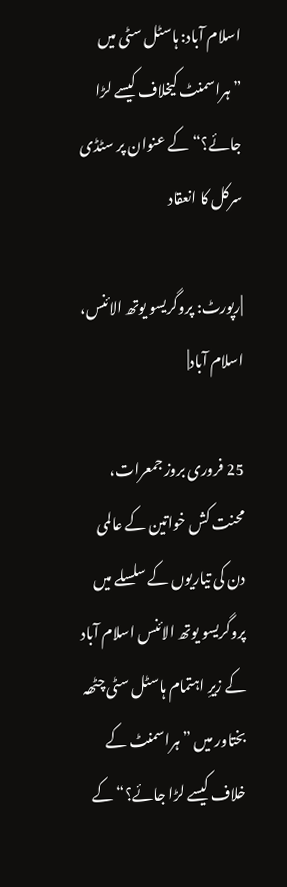اسلام آباد: ہاسٹل سٹی میں ”ہراسمنٹ کیخلاف کیسے لڑا جائے؟“ کے عنوان پر سٹڈی سرکل کا انعقاد

|رپورٹ: پروگریسو یوتھ الائنس، اسلام آباد|

25 فروری بروز جمعرات، محنت کش خواتین کے عالمی دن کی تیاریوں کے سلسلے میں پروگریسو یوتھ الائنس اسلام آباد کے زیرِ اہتمام ہاسٹل سٹی چٹھہ بختاور میں ”ہراسمنٹ کے خلاف کیسے لڑا جائے؟“ کے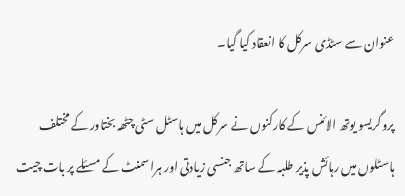عنوان سے سٹڈی سرکل کا انعقاد کیا گیا۔

پروگریسو یوتھ الائنس کے کارکنوں نے سرکل میں ہاسٹل سٹی چٹھہ بختاور کے مختلف ہاسٹلوں میں رہائش پذیر طلبہ کے ساتھ جنسی زیادتی اور ہراسمنٹ کے مسئلے پر بات چیت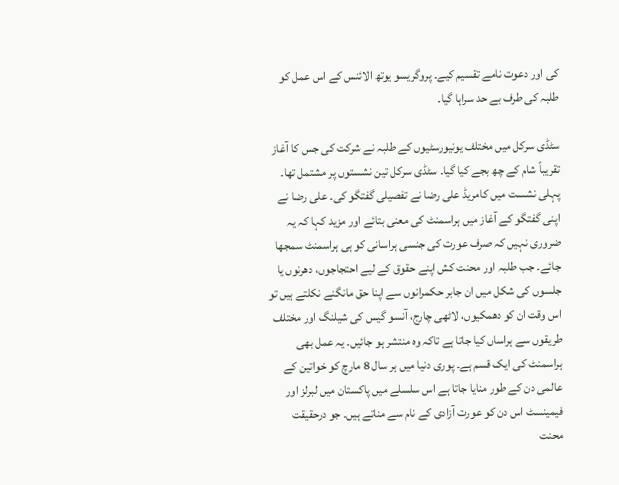کی اور دعوت نامے تقسیم کیے۔ پروگریسو یوتھ الائنس کے اس عمل کو طلبہ کی طرف بے حد سراہا گیا۔

سٹڈی سرکل میں مختلف یونیورسٹیوں کے طلبہ نے شرکت کی جس کا آغاز تقریباً شام کے چھ بجے کیا گیا۔ سٹڈی سرکل تین نشستوں پر مشتمل تھا۔ پہلی نشست میں کامریڈ علی رضا نے تفصیلی گفتگو کی۔ علی رضا نے اپنی گفتگو کے آغاز میں ہراسمنٹ کی معنی بتائے اور مزید کہا کہ یہ ضروری نہیں کہ صرف عورت کی جنسی ہراسانی کو ہی ہراسمنٹ سمجھا جائے۔ جب طلبہ اور محنت کش اپنے حقوق کے لیے احتجاجوں، دھرنوں یا جلسوں کی شکل میں ان جابر حکمرانوں سے اپنا حق مانگنے نکلتے ہیں تو اس وقت ان کو دھمکیوں، لاٹھی چارج، آنسو گیس کی شیلنگ اور مختلف طریقوں سے ہراساں کیا جاتا ہے تاکہ وہ منتشر ہو جائیں۔ یہ عمل بھی ہراسمنٹ کی ایک قسم ہے۔ پوری دنیا میں ہر سال 8 مارچ کو خواتین کے عالمی دن کے طور منایا جاتا ہے اس سلسلے میں پاکستان میں لبرلز اور فیمینسٹ اس دن کو عورت آزادی کے نام سے مناتے ہیں۔ جو درحقیقت محنت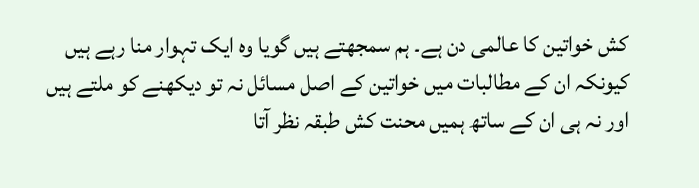کش خواتین کا عالمی دن ہے۔ ہم سمجھتے ہیں گویا وہ ایک تہوار منا رہے ہیں کیونکہ ان کے مطالبات میں خواتین کے اصل مسائل نہ تو دیکھنے کو ملتے ہیں اور نہ ہی ان کے ساتھ ہمیں محنت کش طبقہ نظر آتا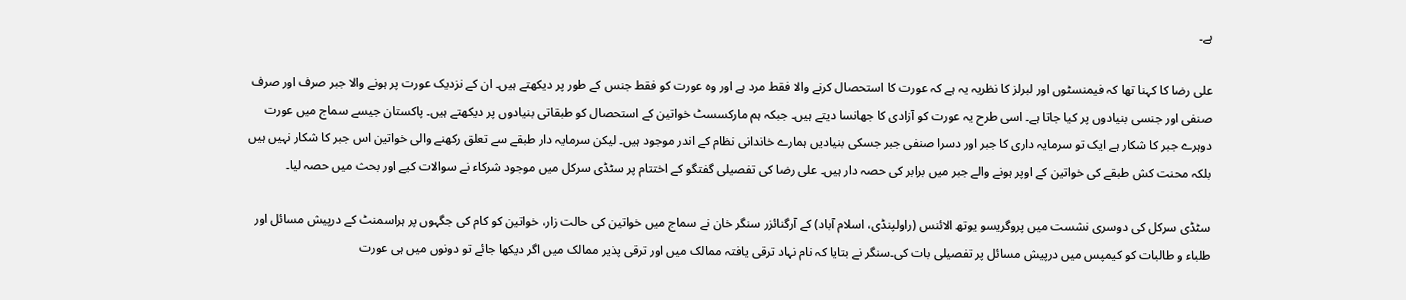ہے۔

علی رضا کا کہنا تھا کہ فیمنسٹوں اور لبرلز کا نظریہ یہ ہے کہ عورت کا استحصال کرنے والا فقط مرد ہے اور وہ عورت کو فقط جنس کے طور پر دیکھتے ہیں۔ ان کے نزدیک عورت پر ہونے والا جبر صرف اور صرف صنفی اور جنسی بنیادوں پر کیا جاتا ہے۔ اسی طرح یہ عورت کو آزادی کا جھانسا دیتے ہیں۔ جبکہ ہم مارکسسٹ خواتین کے استحصال کو طبقاتی بنیادوں پر دیکھتے ہیں۔ پاکستان جیسے سماج میں عورت دوہرے جبر کا شکار ہے ایک تو سرمایہ داری کا جبر اور دسرا صنفی جبر جسکی بنیادیں ہمارے خاندانی نظام کے اندر موجود ہیں۔ لیکن سرمایہ دار طبقے سے تعلق رکھنے والی خواتین اس جبر کا شکار نہیں ہیں بلکہ محنت کش طبقے کی خواتین کے اوپر ہونے والے جبر میں برابر کی حصہ دار ہیں۔ علی رضا کی تفصیلی گفتگو کے اختتام پر سٹڈی سرکل میں موجود شرکاء نے سوالات کیے اور بحث میں حصہ لیا۔

سٹڈی سرکل کی دوسری نشست میں پروگریسو یوتھ الائنس (راولپنڈی، اسلام آباد) کے آرگنائزر سنگر خان نے سماج میں خواتین کی حالت زار، خواتین کو کام کی جگہوں پر ہراسمنٹ کے درپیش مسائل اور طلباء و طالبات کو کیمپس میں درپیش مسائل پر تفصیلی بات کی۔سنگر نے بتایا کہ نام نہاد ترقی یافتہ ممالک میں اور ترقی پذیر ممالک میں اگر دیکھا جائے تو دونوں میں ہی عورت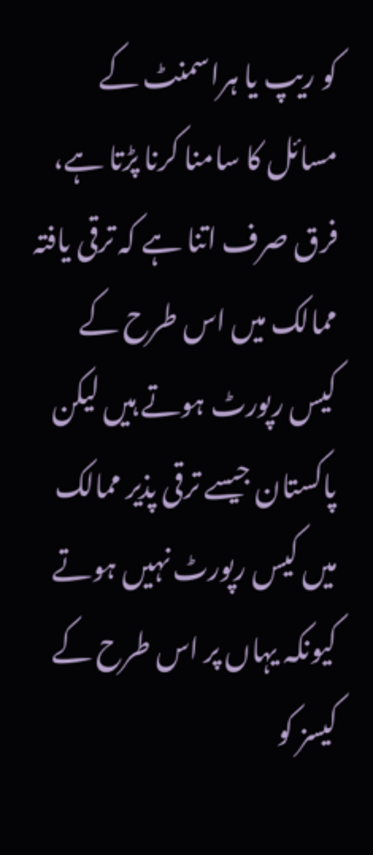کو ریپ یا ہراسمنٹ کے مسائل کا سامنا کرنا پڑتا ہے، فرق صرف اتنا ہے کہ ترقی یافتہ ممالک میں اس طرح کے کیس رپورٹ ہوتے ہیں لیکن پاکستان جیسے ترقی پذیر ممالک میں کیس رپورٹ نہیں ہوتے کیونکہ یہاں پر اس طرح کے کیسز کو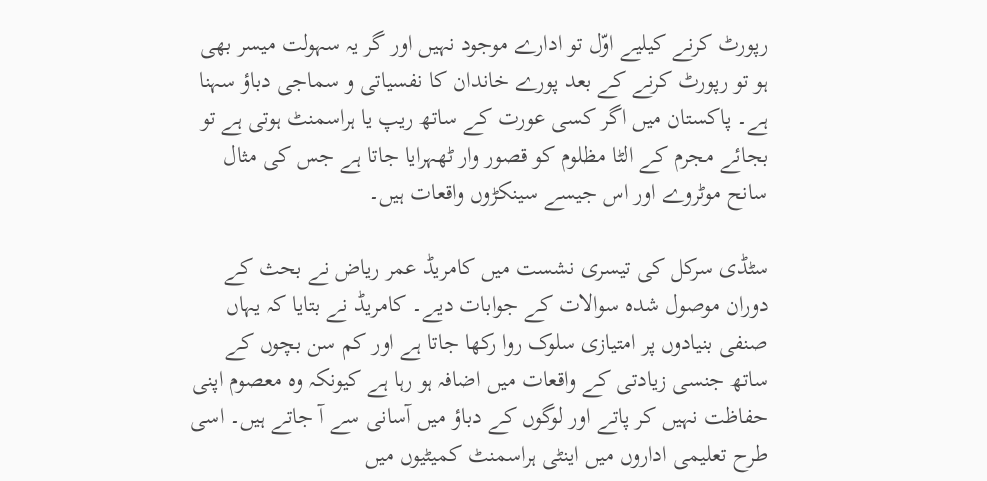رپورٹ کرنے کیلیے اوّل تو ادارے موجود نہیں اور گر یہ سہولت میسر بھی ہو تو رپورٹ کرنے کے بعد پورے خاندان کا نفسیاتی و سماجی دباؤ سہنا ہے۔ پاکستان میں اگر کسی عورت کے ساتھ ریپ یا ہراسمنٹ ہوتی ہے تو بجائے مجرم کے الٹا مظلوم کو قصور وار ٹھہرایا جاتا ہے جس کی مثال سانح موٹروے اور اس جیسے سینکڑوں واقعات ہیں۔

سٹڈی سرکل کی تیسری نشست میں کامریڈ عمر ریاض نے بحث کے دوران موصول شدہ سوالات کے جوابات دیے۔ کامریڈ نے بتایا کہ یہاں صنفی بنیادوں پر امتیازی سلوک روا رکھا جاتا ہے اور کم سن بچوں کے ساتھ جنسی زیادتی کے واقعات میں اضافہ ہو رہا ہے کیونکہ وہ معصوم اپنی حفاظت نہیں کر پاتے اور لوگوں کے دباؤ میں آسانی سے آ جاتے ہیں۔ اسی طرح تعلیمی اداروں میں اینٹی ہراسمنٹ کمیٹیوں میں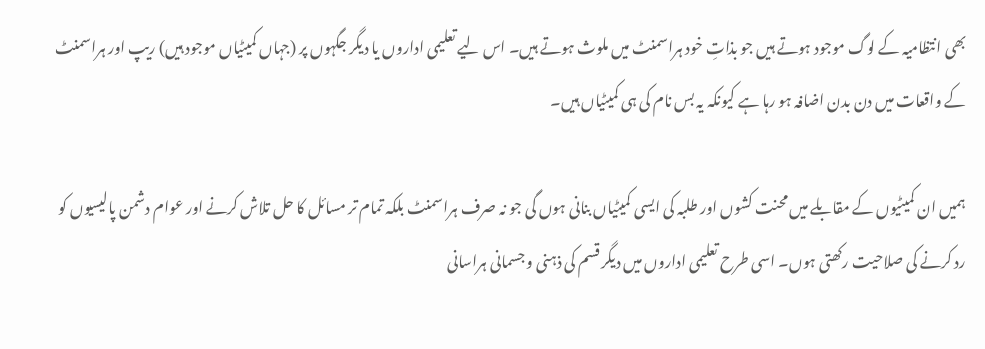بھی انتظامیہ کے لوگ موجود ہوتے ہیں جو بذاتِ خود ہراسمنٹ میں ملوث ہوتے ہیں۔ اس لیے تعلیمی اداروں یا دیگر جگہوں پر (جہاں کمیٹیاں موجود ہیں) ریپ اور ہراسمنٹ کے واقعات میں دن بدن اضافہ ہو رہا ہے کیونکہ یہ بس نام کی ہی کمیٹیاں ہیں۔

ہمیں ان کمیٹیوں کے مقابلے میں محنت کشوں اور طلبہ کی ایسی کمیٹیاں بنانی ہوں گی جو نہ صرف ہراسمنٹ بلکہ تمام تر مسائل کا حل تلاش کرنے اور عوام دشمن پالیسیوں کو رد کرنے کی صلاحیت رکھتی ہوں۔ اسی طرح تعلیمی اداروں میں دیگر قسم کی ذہنی و جسمانی ہراسانی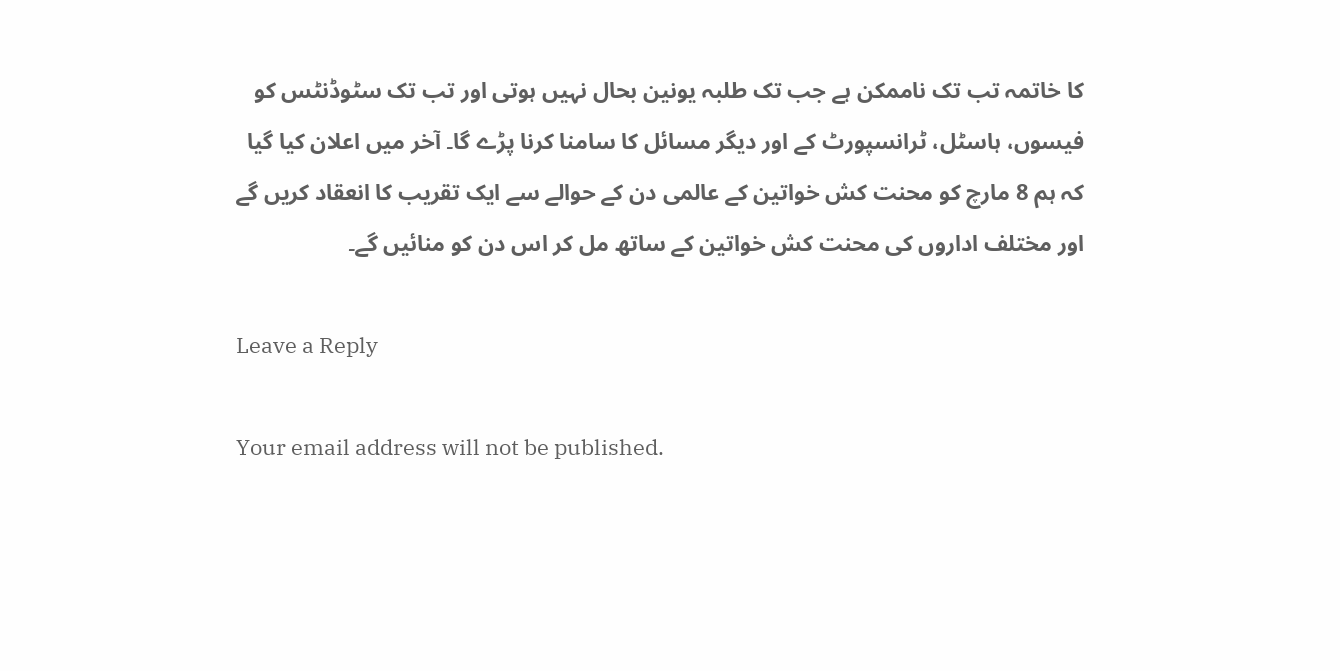کا خاتمہ تب تک ناممکن ہے جب تک طلبہ یونین بحال نہیں ہوتی اور تب تک سٹوڈنٹس کو فیسوں، ہاسٹل، ٹرانسپورٹ کے اور دیگر مسائل کا سامنا کرنا پڑے گا۔ آخر میں اعلان کیا گیا کہ ہم 8 مارچ کو محنت کش خواتین کے عالمی دن کے حوالے سے ایک تقریب کا انعقاد کریں گے اور مختلف اداروں کی محنت کش خواتین کے ساتھ مل کر اس دن کو منائیں گے۔

Leave a Reply

Your email address will not be published.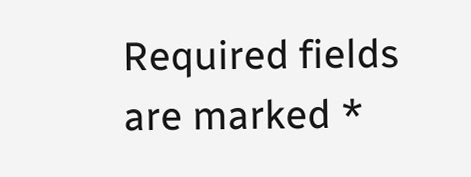Required fields are marked *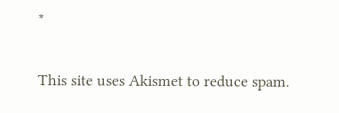*

This site uses Akismet to reduce spam.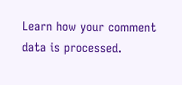Learn how your comment data is processed.